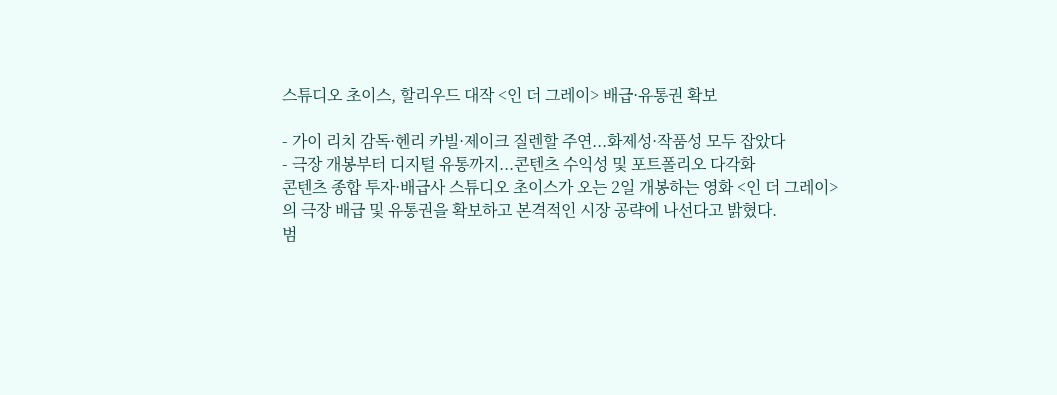스튜디오 초이스, 할리우드 대작 <인 더 그레이> 배급·유통권 확보

- 가이 리치 감독·헨리 카빌·제이크 질렌할 주연...화제성·작품성 모두 잡았다
- 극장 개봉부터 디지털 유통까지...콘텐츠 수익성 및 포트폴리오 다각화
콘텐츠 종합 투자·배급사 스튜디오 초이스가 오는 2일 개봉하는 영화 <인 더 그레이>의 극장 배급 및 유통권을 확보하고 본격적인 시장 공략에 나선다고 밝혔다.
범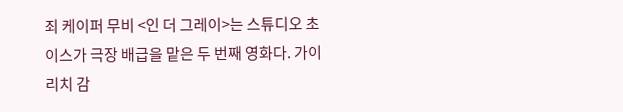죄 케이퍼 무비 <인 더 그레이>는 스튜디오 초이스가 극장 배급을 맡은 두 번째 영화다. 가이 리치 감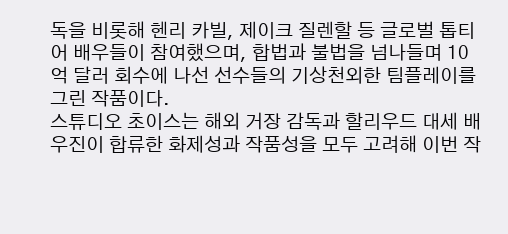독을 비롯해 헨리 카빌, 제이크 질렌할 등 글로벌 톱티어 배우들이 참여했으며, 합법과 불법을 넘나들며 10억 달러 회수에 나선 선수들의 기상천외한 팀플레이를 그린 작품이다.
스튜디오 초이스는 해외 거장 감독과 할리우드 대세 배우진이 합류한 화제성과 작품성을 모두 고려해 이번 작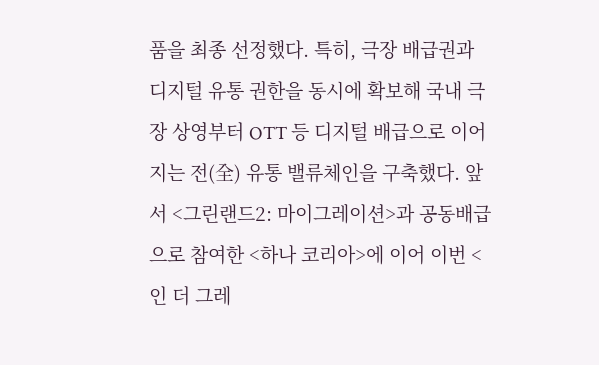품을 최종 선정했다. 특히, 극장 배급권과 디지털 유통 권한을 동시에 확보해 국내 극장 상영부터 OTT 등 디지털 배급으로 이어지는 전(全) 유통 밸류체인을 구축했다. 앞서 <그린랜드2: 마이그레이션>과 공동배급으로 참여한 <하나 코리아>에 이어 이번 <인 더 그레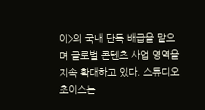이>의 국내 단독 배급을 맡으며 글로벌 콘텐츠 사업 영역을 지속 확대하고 있다. 스튜디오 초이스는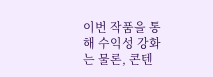이번 작품을 통해 수익성 강화는 물론, 콘텐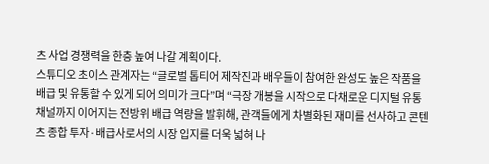츠 사업 경쟁력을 한층 높여 나갈 계획이다.
스튜디오 초이스 관계자는 “글로벌 톱티어 제작진과 배우들이 참여한 완성도 높은 작품을 배급 및 유통할 수 있게 되어 의미가 크다”며 “극장 개봉을 시작으로 다채로운 디지털 유통 채널까지 이어지는 전방위 배급 역량을 발휘해, 관객들에게 차별화된 재미를 선사하고 콘텐츠 종합 투자·배급사로서의 시장 입지를 더욱 넓혀 나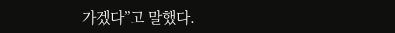가겠다”고 말했다.